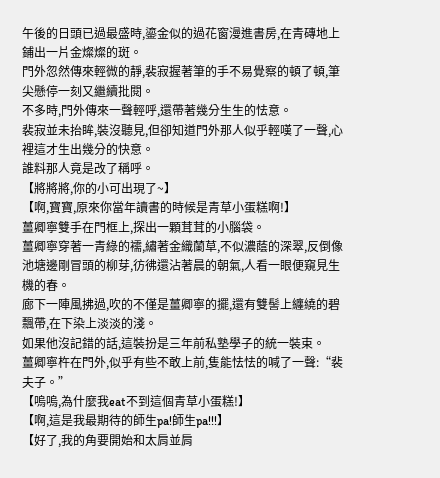午後的日頭已過最盛時,鎏金似的過花窗漫進書房,在青磚地上鋪出一片金燦燦的斑。
門外忽然傳來輕微的靜,裴寂握著筆的手不易覺察的頓了頓,筆尖懸停一刻又繼續批閱。
不多時,門外傳來一聲輕呼,還帶著幾分生生的怯意。
裴寂並未抬眸,裝沒聽見,但卻知道門外那人似乎輕嘆了一聲,心裡這才生出幾分的快意。
誰料那人竟是改了稱呼。
【將將將,你的小可出現了~】
【啊,寶寶,原來你當年讀書的時候是青草小蛋糕啊!】
薑卿寧雙手在門框上,探出一顆茸茸的小腦袋。
薑卿寧穿著一青綠的襦,繡著金織蘭草,不似濃蔭的深翠,反倒像池塘邊剛冒頭的柳芽,彷彿還沾著晨的朝氣,人看一眼便窺見生機的春。
廊下一陣風拂過,吹的不僅是薑卿寧的擺,還有雙髻上纏繞的碧飄帶,在下染上淡淡的淺。
如果他沒記錯的話,這裝扮是三年前私塾學子的統一裝束。
薑卿寧杵在門外,似乎有些不敢上前,隻能怯怯的喊了一聲:“裴夫子。”
【嗚嗚,為什麼我eat不到這個青草小蛋糕!】
【啊,這是我最期待的師生pa!師生pa!!!】
【好了,我的角要開始和太肩並肩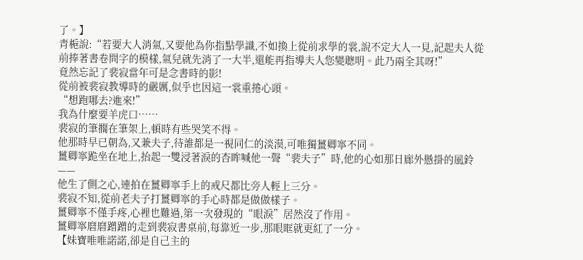了。】
青梔說:“若要大人消氣,又要他為你指點學識,不如換上從前求學的裳,說不定大人一見,記起夫人從前捧著書卷問字的模樣,氣兒就先消了一大半,還能再指導夫人您變聰明。此乃兩全其呀!”
竟然忘記了裴寂當年可是念書時的影!
從前被裴寂教導時的嚴厲,似乎也因這一裳重捲心頭。
“想跑哪去?進來!”
我為什麼要羊虎口……
裴寂的筆擱在筆架上,頓時有些哭笑不得。
他那時早已朝為,又兼夫子,待誰都是一視同仁的淡漠,可唯獨薑卿寧不同。
薑卿寧跪坐在地上,抬起一雙浸著淚的杏眸喊他一聲“裴夫子”時,他的心如那日廊外懸掛的風鈴——
他生了側之心,連拍在薑卿寧手上的戒尺都比旁人輕上三分。
裴寂不知,從前老夫子打薑卿寧的手心時都是做做樣子。
薑卿寧不僅手疼,心裡也難過,第一次發現的“眼淚”居然沒了作用。
薑卿寧磨磨蹭蹭的走到裴寂書桌前,每靠近一步,那眼眶就更紅了一分。
【妹寶唯唯諾諾,卻是自己主的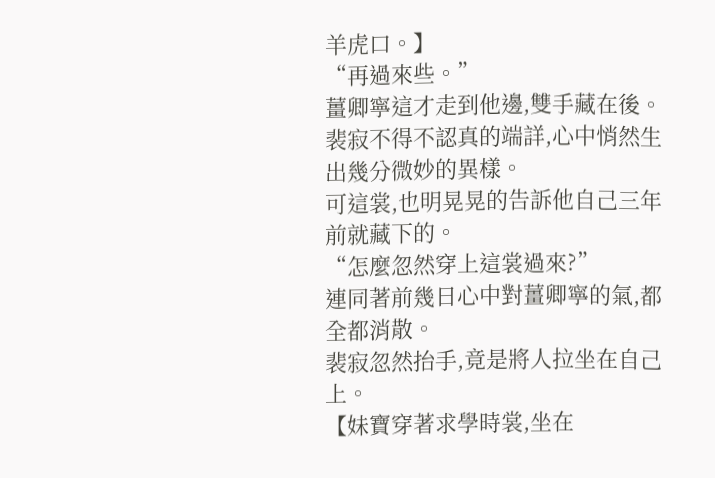羊虎口。】
“再過來些。”
薑卿寧這才走到他邊,雙手藏在後。
裴寂不得不認真的端詳,心中悄然生出幾分微妙的異樣。
可這裳,也明晃晃的告訴他自己三年前就藏下的。
“怎麼忽然穿上這裳過來?”
連同著前幾日心中對薑卿寧的氣,都全都消散。
裴寂忽然抬手,竟是將人拉坐在自己上。
【妹寶穿著求學時裳,坐在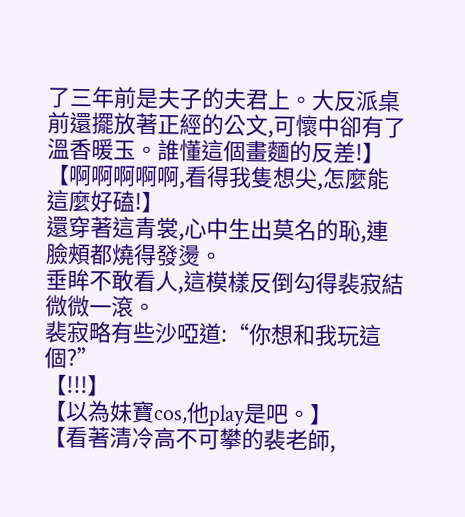了三年前是夫子的夫君上。大反派桌前還擺放著正經的公文,可懷中卻有了溫香暖玉。誰懂這個畫麵的反差!】
【啊啊啊啊啊,看得我隻想尖,怎麼能這麼好磕!】
還穿著這青裳,心中生出莫名的恥,連臉頰都燒得發燙。
垂眸不敢看人,這模樣反倒勾得裴寂結微微一滾。
裴寂略有些沙啞道:“你想和我玩這個?”
【!!!】
【以為妹寶cos,他play是吧。】
【看著清冷高不可攀的裴老師,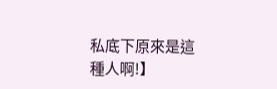私底下原來是這種人啊!】